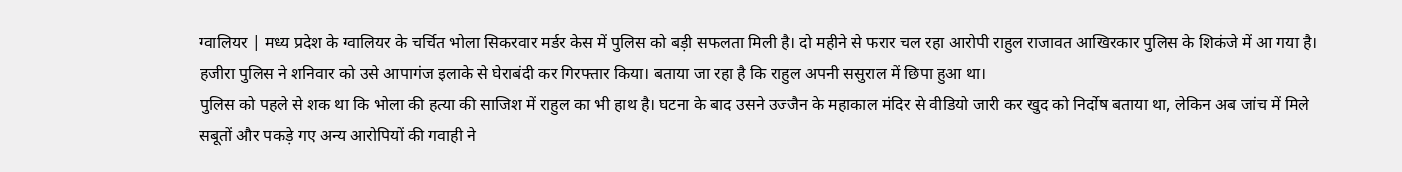ग्वालियर | मध्य प्रदेश के ग्वालियर के चर्चित भोला सिकरवार मर्डर केस में पुलिस को बड़ी सफलता मिली है। दो महीने से फरार चल रहा आरोपी राहुल राजावत आखिरकार पुलिस के शिकंजे में आ गया है। हजीरा पुलिस ने शनिवार को उसे आपागंज इलाके से घेराबंदी कर गिरफ्तार किया। बताया जा रहा है कि राहुल अपनी ससुराल में छिपा हुआ था।
पुलिस को पहले से शक था कि भोला की हत्या की साजिश में राहुल का भी हाथ है। घटना के बाद उसने उज्जैन के महाकाल मंदिर से वीडियो जारी कर खुद को निर्दोष बताया था, लेकिन अब जांच में मिले सबूतों और पकड़े गए अन्य आरोपियों की गवाही ने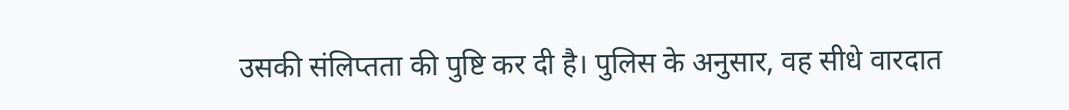उसकी संलिप्तता की पुष्टि कर दी है। पुलिस के अनुसार, वह सीधे वारदात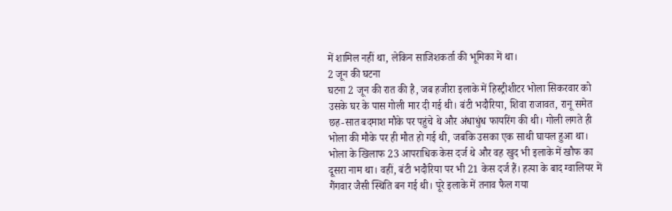में शामिल नहीं था, लेकिन साजिशकर्ता की भूमिका में था।
2 जून की घटना
घटना 2 जून की रात की है, जब हजीरा इलाके में हिस्ट्रीशीटर भोला सिकरवार को उसके घर के पास गोली मार दी गई थी। बंटी भदौरिया, शिवा राजावत, रानू समेत छह-सात बदमाश मौके पर पहुंचे थे और अंधाधुंध फायरिंग की थी। गोली लगते ही भोला की मौके पर ही मौत हो गई थी, जबकि उसका एक साथी घायल हुआ था। भोला के खिलाफ 23 आपराधिक केस दर्ज थे और वह खुद भी इलाके में खौफ का दूसरा नाम था। वहीं, बंटी भदौरिया पर भी 21 केस दर्ज हैं। हत्या के बाद ग्वालियर में गैंगवार जैसी स्थिति बन गई थी। पूरे इलाके में तनाव फैल गया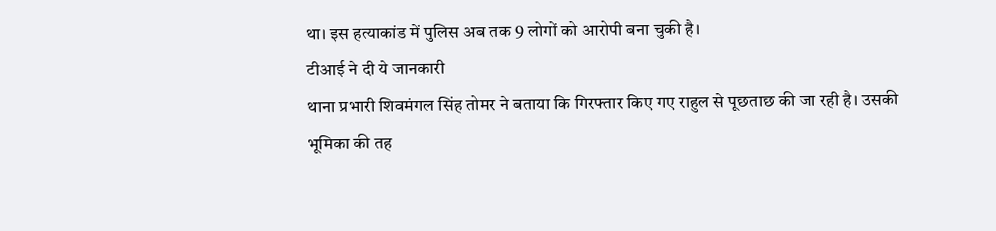था। इस हत्याकांड में पुलिस अब तक 9 लोगों को आरोपी बना चुकी है।
टीआई ने दी ये जानकारी
थाना प्रभारी शिवमंगल सिंह तोमर ने बताया कि गिरफ्तार किए गए राहुल से पूछताछ की जा रही है। उसकी भूमिका की तह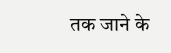तक जाने के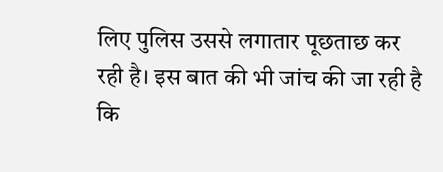लिए पुलिस उससे लगातार पूछताछ कर रही है। इस बात की भी जांच की जा रही है कि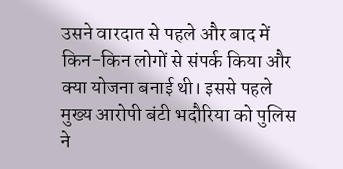उसने वारदात से पहले और बाद में किन-किन लोगों से संपर्क किया और क्या योजना बनाई थी। इससे पहले मुख्य आरोपी बंटी भदौरिया को पुलिस ने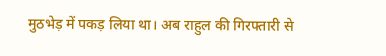मुठभेड़ में पकड़ लिया था। अब राहुल की गिरफ्तारी से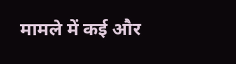मामले में कई और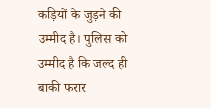कड़ियों के जुड़ने की उम्मीद है। पुलिस को उम्मीद है कि जल्द ही बाकी फरार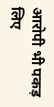आरोपी भी पकड़ लिए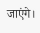जाएंगे।